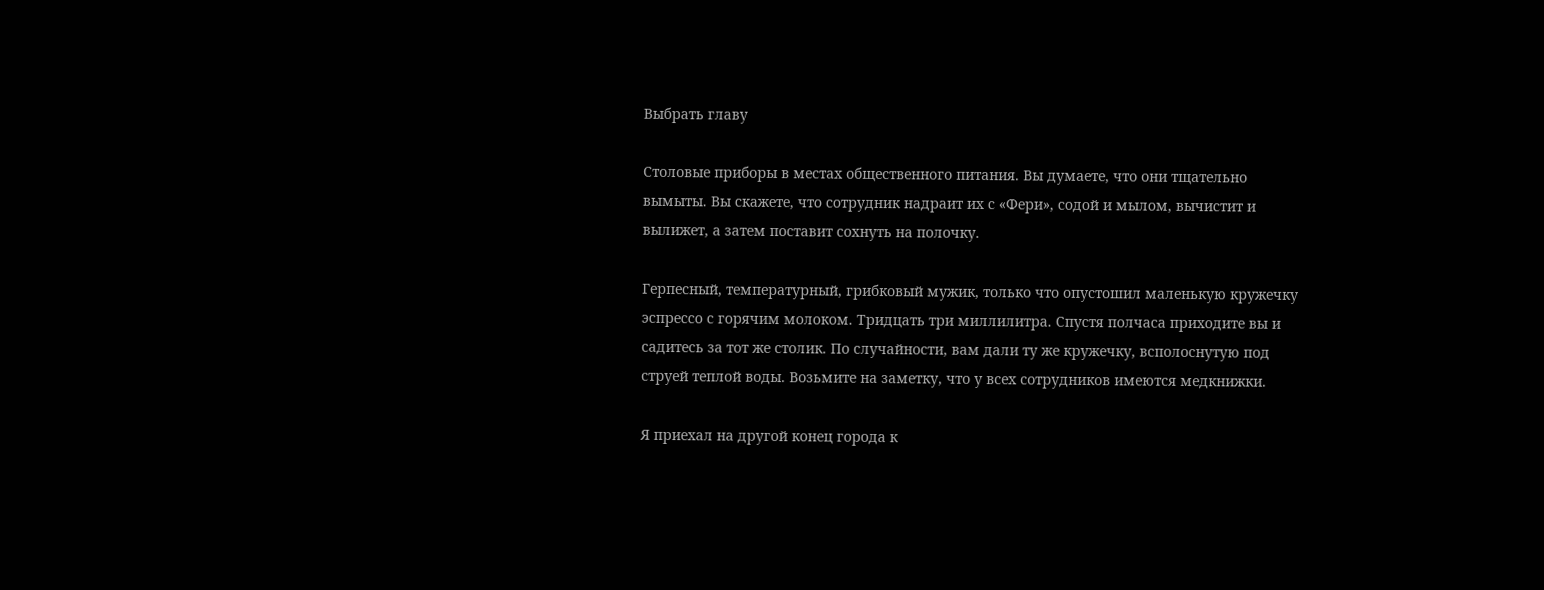Выбрать главу

Столовые приборы в местах общественного питания. Вы думаете, что они тщательно вымыты. Вы скажете, что сотрудник надраит их с «Фери», содой и мылом, вычистит и вылижет, а затем поставит сохнуть на полочку.

Герпесный, температурный, грибковый мужик, только что опустошил маленькую кружечку эспрессо с горячим молоком. Тридцать три миллилитра. Спустя полчаса приходите вы и садитесь за тот же столик. По случайности, вам дали ту же кружечку, всполоснутую под струей теплой воды. Возьмите на заметку, что у всех сотрудников имеются медкнижки.

Я приехал на другой конец города к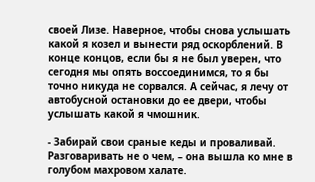своей Лизе. Наверное, чтобы снова услышать какой я козел и вынести ряд оскорблений. В конце концов, если бы я не был уверен, что сегодня мы опять воссоединимся, то я бы точно никуда не сорвался. А сейчас, я лечу от автобусной остановки до ее двери, чтобы услышать какой я чмошник.

- Забирай свои сраные кеды и проваливай. Разговаривать не о чем, – она вышла ко мне в голубом махровом халате.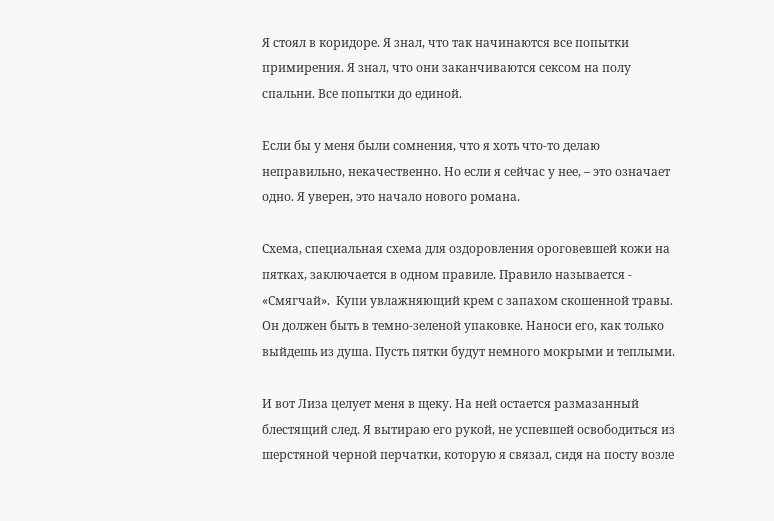Я стоял в коридоре. Я знал, что так начинаются все попытки примирения. Я знал, что они заканчиваются сексом на полу спальни. Все попытки до единой.

Если бы у меня были сомнения, что я хоть что-то делаю неправильно, некачественно. Но если я сейчас у нее, – это означает одно. Я уверен, это начало нового романа.

Схема, специальная схема для оздоровления ороговевшей кожи на пятках, заключается в одном правиле. Правило называется - «Смягчай».  Купи увлажняющий крем с запахом скошенной травы. Он должен быть в темно-зеленой упаковке. Наноси его, как только выйдешь из душа. Пусть пятки будут немного мокрыми и теплыми.

И вот Лиза целует меня в щеку. На ней остается размазанный блестящий след. Я вытираю его рукой, не успевшей освободиться из шерстяной черной перчатки, которую я связал, сидя на посту возле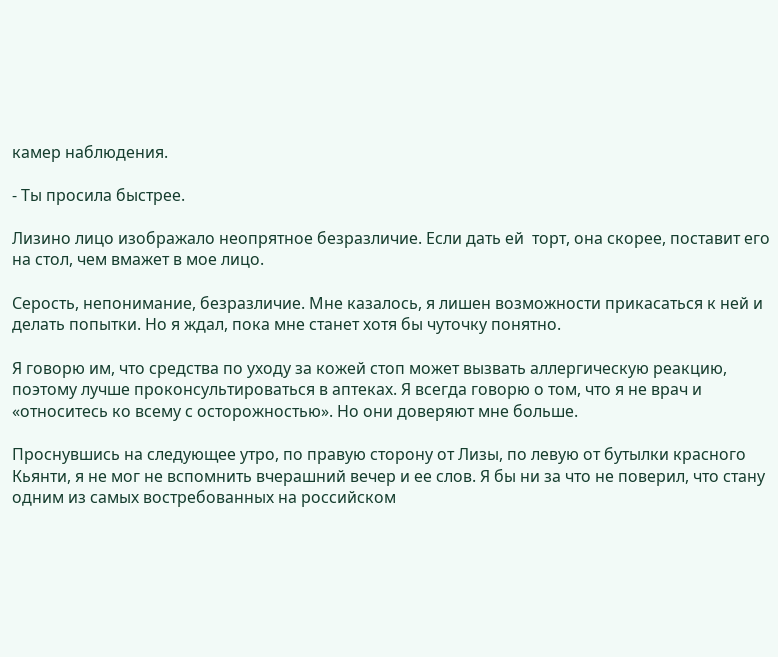камер наблюдения.

- Ты просила быстрее.

Лизино лицо изображало неопрятное безразличие. Если дать ей  торт, она скорее, поставит его на стол, чем вмажет в мое лицо.

Серость, непонимание, безразличие. Мне казалось, я лишен возможности прикасаться к ней и делать попытки. Но я ждал, пока мне станет хотя бы чуточку понятно.

Я говорю им, что средства по уходу за кожей стоп может вызвать аллергическую реакцию, поэтому лучше проконсультироваться в аптеках. Я всегда говорю о том, что я не врач и «относитесь ко всему с осторожностью». Но они доверяют мне больше.

Проснувшись на следующее утро, по правую сторону от Лизы, по левую от бутылки красного Кьянти, я не мог не вспомнить вчерашний вечер и ее слов. Я бы ни за что не поверил, что стану одним из самых востребованных на российском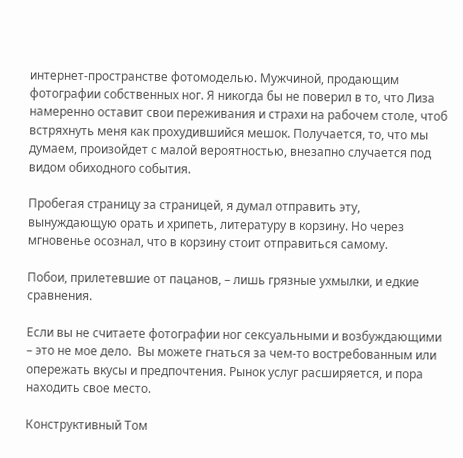интернет-пространстве фотомоделью. Мужчиной, продающим фотографии собственных ног. Я никогда бы не поверил в то, что Лиза намеренно оставит свои переживания и страхи на рабочем столе, чтоб встряхнуть меня как прохудившийся мешок. Получается, то, что мы думаем, произойдет с малой вероятностью, внезапно случается под видом обиходного события.

Пробегая страницу за страницей, я думал отправить эту, вынуждающую орать и хрипеть, литературу в корзину. Но через мгновенье осознал, что в корзину стоит отправиться самому.

Побои, прилетевшие от пацанов, – лишь грязные ухмылки, и едкие сравнения.

Если вы не считаете фотографии ног сексуальными и возбуждающими – это не мое дело.  Вы можете гнаться за чем-то востребованным или опережать вкусы и предпочтения. Рынок услуг расширяется, и пора находить свое место.

Конструктивный Том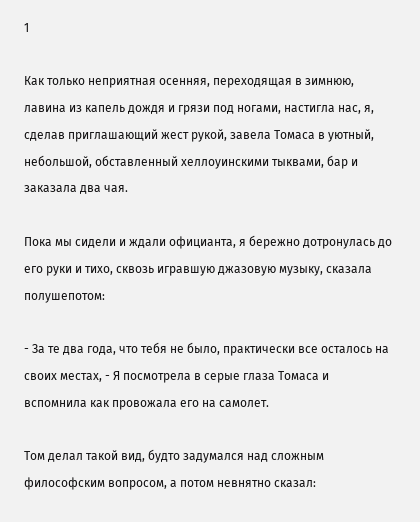1

Как только неприятная осенняя, переходящая в зимнюю, лавина из капель дождя и грязи под ногами, настигла нас, я, сделав приглашающий жест рукой, завела Томаса в уютный, небольшой, обставленный хеллоуинскими тыквами, бар и заказала два чая.

Пока мы сидели и ждали официанта, я бережно дотронулась до его руки и тихо, сквозь игравшую джазовую музыку, сказала полушепотом:

- За те два года, что тебя не было, практически все осталось на своих местах, - Я посмотрела в серые глаза Томаса и вспомнила как провожала его на самолет.

Том делал такой вид, будто задумался над сложным философским вопросом, а потом невнятно сказал: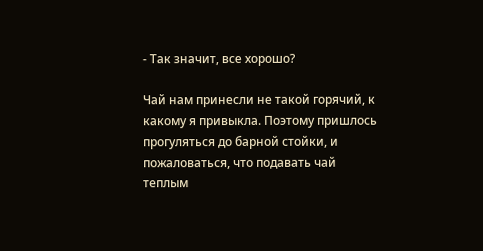- Так значит, все хорошо?

Чай нам принесли не такой горячий, к какому я привыкла. Поэтому пришлось прогуляться до барной стойки, и пожаловаться, что подавать чай теплым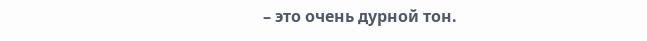– это очень дурной тон.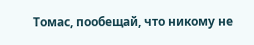Томас, пообещай, что никому не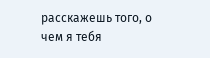расскажешь того, о чем я тебя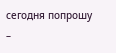сегодня попрошу –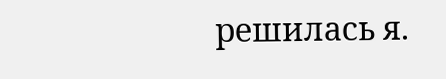решилась я.